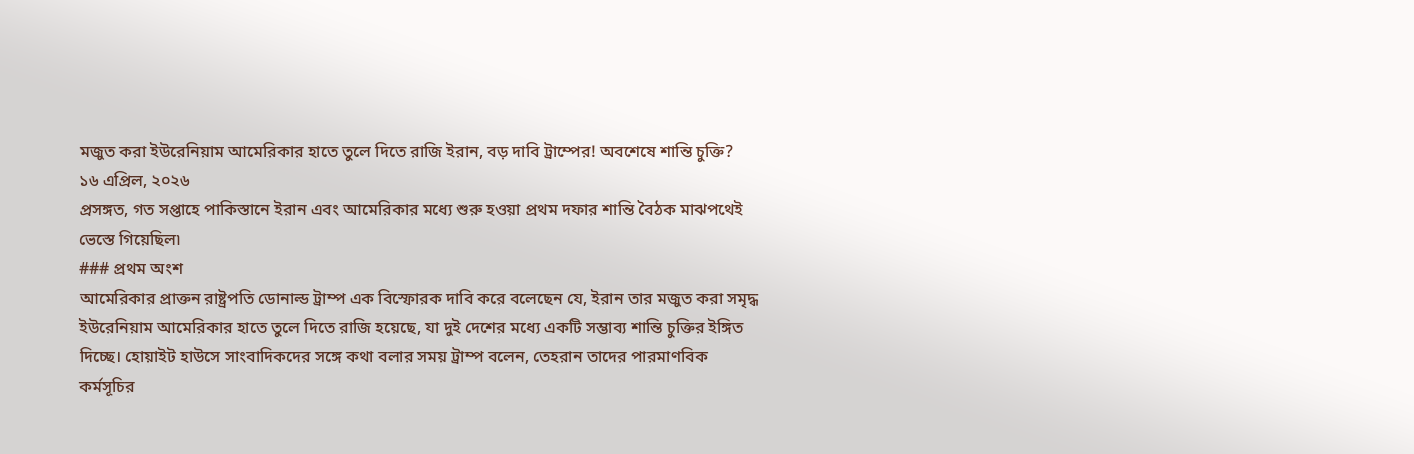মজুত করা ইউরেনিয়াম আমেরিকার হাতে তুলে দিতে রাজি ইরান, বড় দাবি ট্রাম্পের! অবশেষে শান্তি চুক্তি?
১৬ এপ্রিল, ২০২৬
প্রসঙ্গত, গত সপ্তাহে পাকিস্তানে ইরান এবং আমেরিকার মধ্যে শুরু হওয়া প্রথম দফার শান্তি বৈঠক মাঝপথেই ভেস্তে গিয়েছিল৷
### প্রথম অংশ
আমেরিকার প্রাক্তন রাষ্ট্রপতি ডোনাল্ড ট্রাম্প এক বিস্ফোরক দাবি করে বলেছেন যে, ইরান তার মজুত করা সমৃদ্ধ ইউরেনিয়াম আমেরিকার হাতে তুলে দিতে রাজি হয়েছে, যা দুই দেশের মধ্যে একটি সম্ভাব্য শান্তি চুক্তির ইঙ্গিত দিচ্ছে। হোয়াইট হাউসে সাংবাদিকদের সঙ্গে কথা বলার সময় ট্রাম্প বলেন, তেহরান তাদের পারমাণবিক কর্মসূচির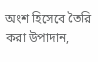অংশ হিসেবে তৈরি করা উপাদান,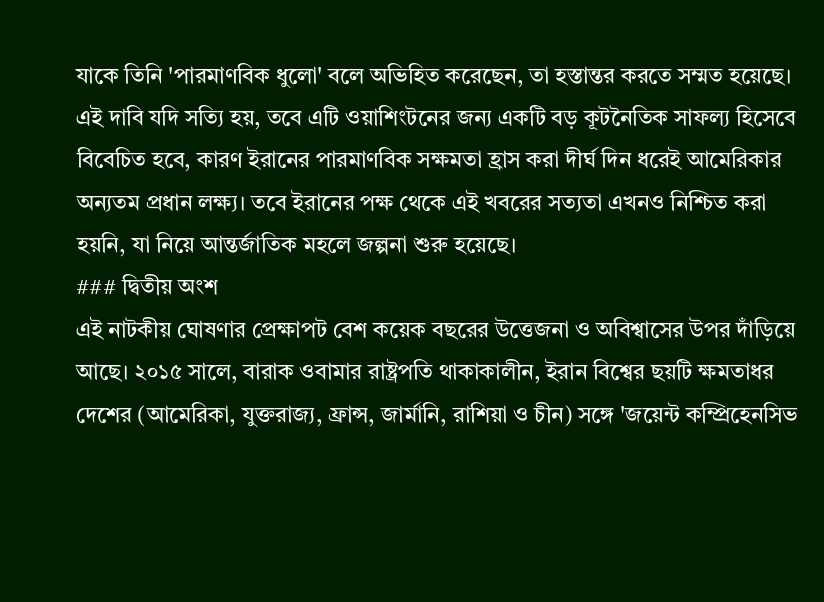যাকে তিনি 'পারমাণবিক ধুলো' বলে অভিহিত করেছেন, তা হস্তান্তর করতে সম্মত হয়েছে। এই দাবি যদি সত্যি হয়, তবে এটি ওয়াশিংটনের জন্য একটি বড় কূটনৈতিক সাফল্য হিসেবে বিবেচিত হবে, কারণ ইরানের পারমাণবিক সক্ষমতা হ্রাস করা দীর্ঘ দিন ধরেই আমেরিকার অন্যতম প্রধান লক্ষ্য। তবে ইরানের পক্ষ থেকে এই খবরের সত্যতা এখনও নিশ্চিত করা হয়নি, যা নিয়ে আন্তর্জাতিক মহলে জল্পনা শুরু হয়েছে।
### দ্বিতীয় অংশ
এই নাটকীয় ঘোষণার প্রেক্ষাপট বেশ কয়েক বছরের উত্তেজনা ও অবিশ্বাসের উপর দাঁড়িয়ে আছে। ২০১৫ সালে, বারাক ওবামার রাষ্ট্রপতি থাকাকালীন, ইরান বিশ্বের ছয়টি ক্ষমতাধর দেশের (আমেরিকা, যুক্তরাজ্য, ফ্রান্স, জার্মানি, রাশিয়া ও চীন) সঙ্গে 'জয়েন্ট কম্প্রিহেনসিভ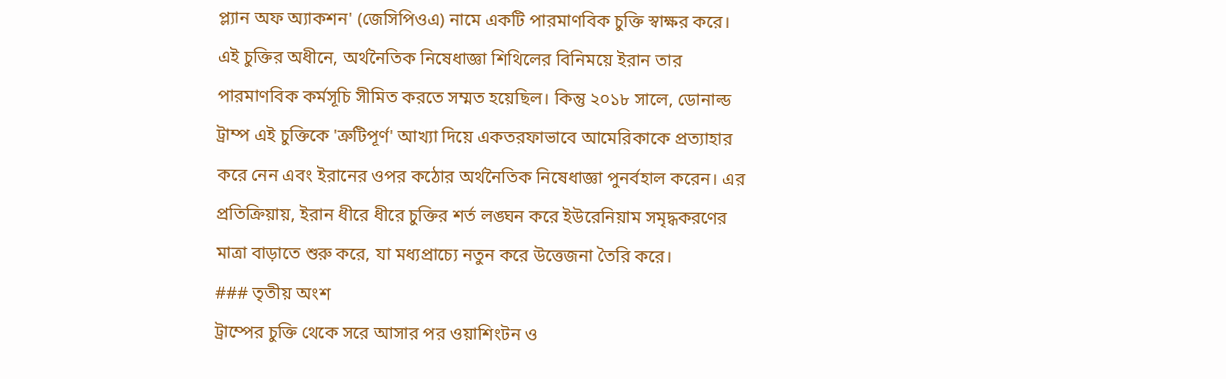প্ল্যান অফ অ্যাকশন' (জেসিপিওএ) নামে একটি পারমাণবিক চুক্তি স্বাক্ষর করে। এই চুক্তির অধীনে, অর্থনৈতিক নিষেধাজ্ঞা শিথিলের বিনিময়ে ইরান তার পারমাণবিক কর্মসূচি সীমিত করতে সম্মত হয়েছিল। কিন্তু ২০১৮ সালে, ডোনাল্ড ট্রাম্প এই চুক্তিকে 'ত্রুটিপূর্ণ' আখ্যা দিয়ে একতরফাভাবে আমেরিকাকে প্রত্যাহার করে নেন এবং ইরানের ওপর কঠোর অর্থনৈতিক নিষেধাজ্ঞা পুনর্বহাল করেন। এর প্রতিক্রিয়ায়, ইরান ধীরে ধীরে চুক্তির শর্ত লঙ্ঘন করে ইউরেনিয়াম সমৃদ্ধকরণের মাত্রা বাড়াতে শুরু করে, যা মধ্যপ্রাচ্যে নতুন করে উত্তেজনা তৈরি করে।
### তৃতীয় অংশ
ট্রাম্পের চুক্তি থেকে সরে আসার পর ওয়াশিংটন ও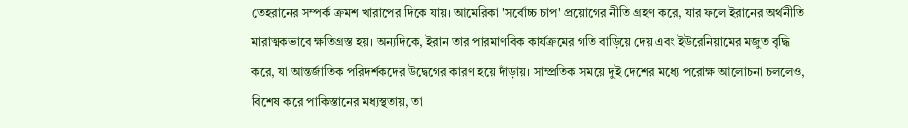তেহরানের সম্পর্ক ক্রমশ খারাপের দিকে যায়। আমেরিকা 'সর্বোচ্চ চাপ' প্রয়োগের নীতি গ্রহণ করে, যার ফলে ইরানের অর্থনীতি মারাত্মকভাবে ক্ষতিগ্রস্ত হয়। অন্যদিকে, ইরান তার পারমাণবিক কার্যক্রমের গতি বাড়িয়ে দেয় এবং ইউরেনিয়ামের মজুত বৃদ্ধি করে, যা আন্তর্জাতিক পরিদর্শকদের উদ্বেগের কারণ হয়ে দাঁড়ায়। সাম্প্রতিক সময়ে দুই দেশের মধ্যে পরোক্ষ আলোচনা চললেও, বিশেষ করে পাকিস্তানের মধ্যস্থতায়, তা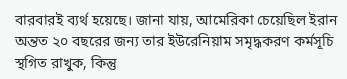বারবারই ব্যর্থ হয়েছে। জানা যায়, আমেরিকা চেয়েছিল ইরান অন্তত ২০ বছরের জন্য তার ইউরেনিয়াম সমৃদ্ধকরণ কর্মসূচি স্থগিত রাখুক, কিন্তু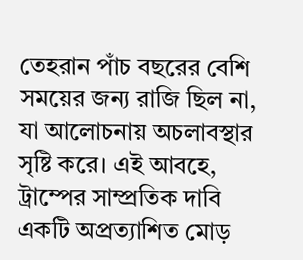তেহরান পাঁচ বছরের বেশি সময়ের জন্য রাজি ছিল না, যা আলোচনায় অচলাবস্থার সৃষ্টি করে। এই আবহে, ট্রাম্পের সাম্প্রতিক দাবি একটি অপ্রত্যাশিত মোড়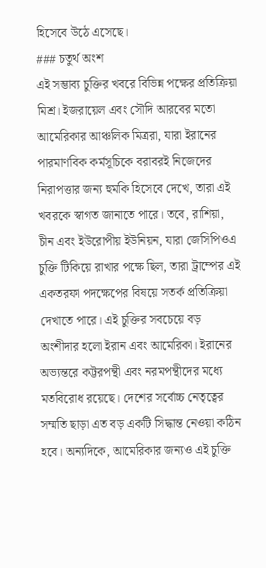হিসেবে উঠে এসেছে।
### চতুর্থ অংশ
এই সম্ভাব্য চুক্তির খবরে বিভিন্ন পক্ষের প্রতিক্রিয়া মিশ্র। ইজরায়েল এবং সৌদি আরবের মতো আমেরিকার আঞ্চলিক মিত্ররা, যারা ইরানের পারমাণবিক কর্মসূচিকে বরাবরই নিজেদের নিরাপত্তার জন্য হুমকি হিসেবে দেখে, তারা এই খবরকে স্বাগত জানাতে পারে। তবে, রাশিয়া, চীন এবং ইউরোপীয় ইউনিয়ন, যারা জেসিপিওএ চুক্তি টিকিয়ে রাখার পক্ষে ছিল, তারা ট্রাম্পের এই একতরফা পদক্ষেপের বিষয়ে সতর্ক প্রতিক্রিয়া দেখাতে পারে। এই চুক্তির সবচেয়ে বড় অংশীদার হলো ইরান এবং আমেরিকা। ইরানের অভ্যন্তরে কট্টরপন্থী এবং নরমপন্থীদের মধ্যে মতবিরোধ রয়েছে। দেশের সর্বোচ্চ নেতৃত্বের সম্মতি ছাড়া এত বড় একটি সিদ্ধান্ত নেওয়া কঠিন হবে। অন্যদিকে, আমেরিকার জন্যও এই চুক্তি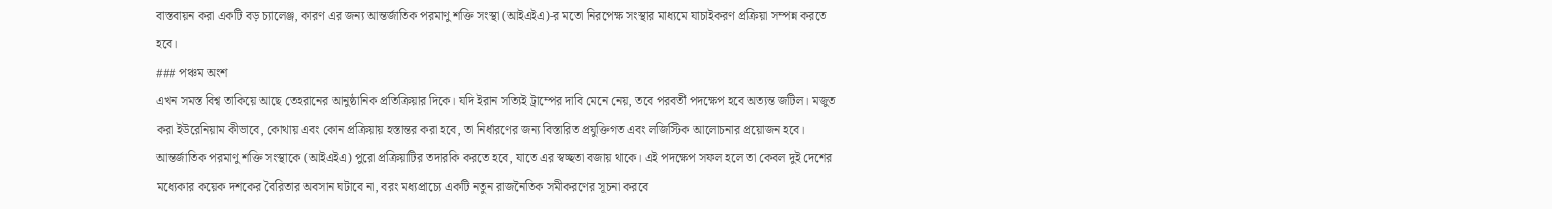বাস্তবায়ন করা একটি বড় চ্যালেঞ্জ, কারণ এর জন্য আন্তর্জাতিক পরমাণু শক্তি সংস্থা (আইএইএ)-র মতো নিরপেক্ষ সংস্থার মাধ্যমে যাচাইকরণ প্রক্রিয়া সম্পন্ন করতে হবে।
### পঞ্চম অংশ
এখন সমস্ত বিশ্ব তাকিয়ে আছে তেহরানের আনুষ্ঠানিক প্রতিক্রিয়ার দিকে। যদি ইরান সত্যিই ট্রাম্পের দাবি মেনে নেয়, তবে পরবর্তী পদক্ষেপ হবে অত্যন্ত জটিল। মজুত করা ইউরেনিয়াম কীভাবে, কোথায় এবং কোন প্রক্রিয়ায় হস্তান্তর করা হবে, তা নির্ধারণের জন্য বিস্তারিত প্রযুক্তিগত এবং লজিস্টিক আলোচনার প্রয়োজন হবে। আন্তর্জাতিক পরমাণু শক্তি সংস্থাকে (আইএইএ) পুরো প্রক্রিয়াটির তদারকি করতে হবে, যাতে এর স্বচ্ছতা বজায় থাকে। এই পদক্ষেপ সফল হলে তা কেবল দুই দেশের মধ্যেকার কয়েক দশকের বৈরিতার অবসান ঘটাবে না, বরং মধ্যপ্রাচ্যে একটি নতুন রাজনৈতিক সমীকরণের সূচনা করবে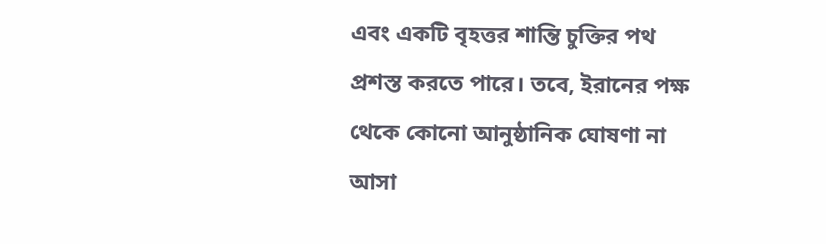এবং একটি বৃহত্তর শান্তি চুক্তির পথ প্রশস্ত করতে পারে। তবে, ইরানের পক্ষ থেকে কোনো আনুষ্ঠানিক ঘোষণা না আসা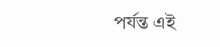পর্যন্ত এই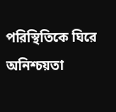পরিস্থিতিকে ঘিরে অনিশ্চয়তা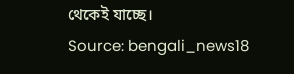থেকেই যাচ্ছে।
Source: bengali_news18